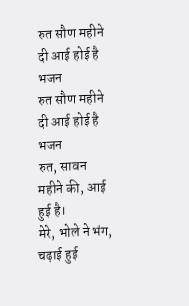रुत सौण महीने दी आई होई है भजन
रुत सौण महीने दी आई होई है भजन
रुत, सावन महीने की, आई हुई है।
मेरे, भोले ने भंग, चढ़ाई हुई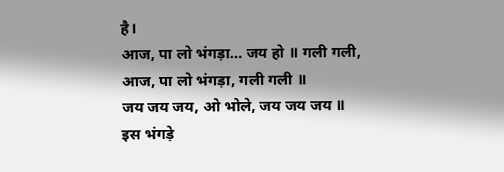है।
आज, पा लो भंगड़ा… जय हो ॥ गली गली,
आज, पा लो भंगड़ा, गली गली ॥
जय जय जय, ओ भोले, जय जय जय ॥
इस भंगड़े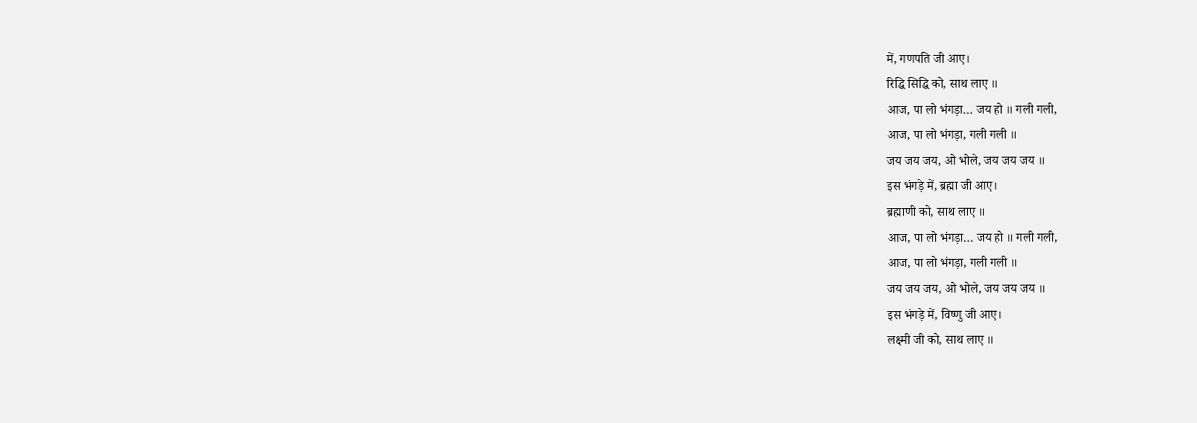में, गणपति जी आए।
रिद्धि सिद्धि को, साथ लाए ॥
आज, पा लो भंगड़ा… जय हो ॥ गली गली,
आज, पा लो भंगड़ा, गली गली ॥
जय जय जय, ओ भोले, जय जय जय ॥
इस भंगड़े में, ब्रह्मा जी आए।
ब्रह्माणी को, साथ लाए ॥
आज, पा लो भंगड़ा… जय हो ॥ गली गली,
आज, पा लो भंगड़ा, गली गली ॥
जय जय जय, ओ भोले, जय जय जय ॥
इस भंगड़े में, विष्णु जी आए।
लक्ष्मी जी को, साथ लाए ॥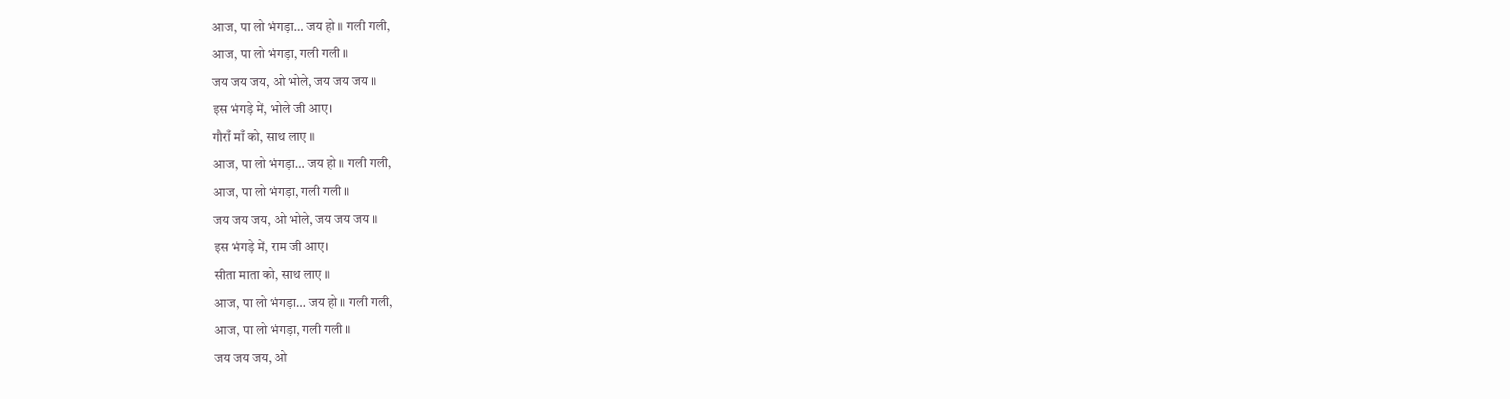आज, पा लो भंगड़ा… जय हो ॥ गली गली,
आज, पा लो भंगड़ा, गली गली ॥
जय जय जय, ओ भोले, जय जय जय ॥
इस भंगड़े में, भोले जी आए।
गौराँ माँ को, साथ लाए ॥
आज, पा लो भंगड़ा… जय हो ॥ गली गली,
आज, पा लो भंगड़ा, गली गली ॥
जय जय जय, ओ भोले, जय जय जय ॥
इस भंगड़े में, राम जी आए।
सीता माता को, साथ लाए ॥
आज, पा लो भंगड़ा… जय हो ॥ गली गली,
आज, पा लो भंगड़ा, गली गली ॥
जय जय जय, ओ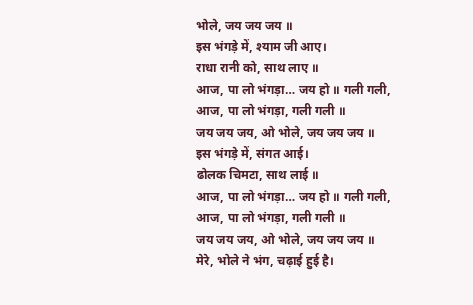भोले, जय जय जय ॥
इस भंगड़े में, श्याम जी आए।
राधा रानी को, साथ लाए ॥
आज, पा लो भंगड़ा… जय हो ॥ गली गली,
आज, पा लो भंगड़ा, गली गली ॥
जय जय जय, ओ भोले, जय जय जय ॥
इस भंगड़े में, संगत आई।
ढोलक चिमटा, साथ लाई ॥
आज, पा लो भंगड़ा… जय हो ॥ गली गली,
आज, पा लो भंगड़ा, गली गली ॥
जय जय जय, ओ भोले, जय जय जय ॥
मेरे, भोले ने भंग, चढ़ाई हुई है।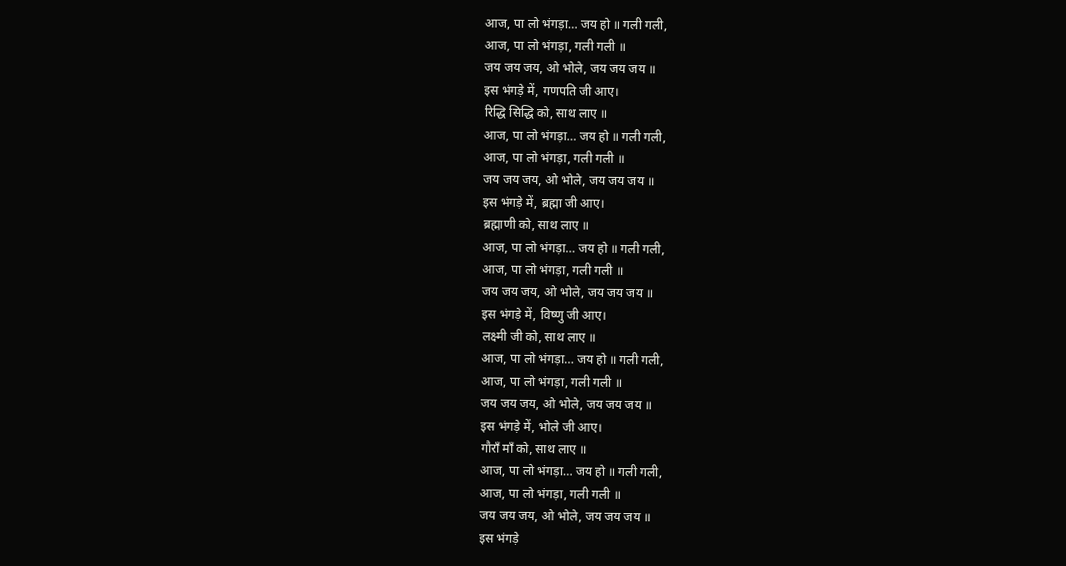आज, पा लो भंगड़ा… जय हो ॥ गली गली,
आज, पा लो भंगड़ा, गली गली ॥
जय जय जय, ओ भोले, जय जय जय ॥
इस भंगड़े में, गणपति जी आए।
रिद्धि सिद्धि को, साथ लाए ॥
आज, पा लो भंगड़ा… जय हो ॥ गली गली,
आज, पा लो भंगड़ा, गली गली ॥
जय जय जय, ओ भोले, जय जय जय ॥
इस भंगड़े में, ब्रह्मा जी आए।
ब्रह्माणी को, साथ लाए ॥
आज, पा लो भंगड़ा… जय हो ॥ गली गली,
आज, पा लो भंगड़ा, गली गली ॥
जय जय जय, ओ भोले, जय जय जय ॥
इस भंगड़े में, विष्णु जी आए।
लक्ष्मी जी को, साथ लाए ॥
आज, पा लो भंगड़ा… जय हो ॥ गली गली,
आज, पा लो भंगड़ा, गली गली ॥
जय जय जय, ओ भोले, जय जय जय ॥
इस भंगड़े में, भोले जी आए।
गौराँ माँ को, साथ लाए ॥
आज, पा लो भंगड़ा… जय हो ॥ गली गली,
आज, पा लो भंगड़ा, गली गली ॥
जय जय जय, ओ भोले, जय जय जय ॥
इस भंगड़े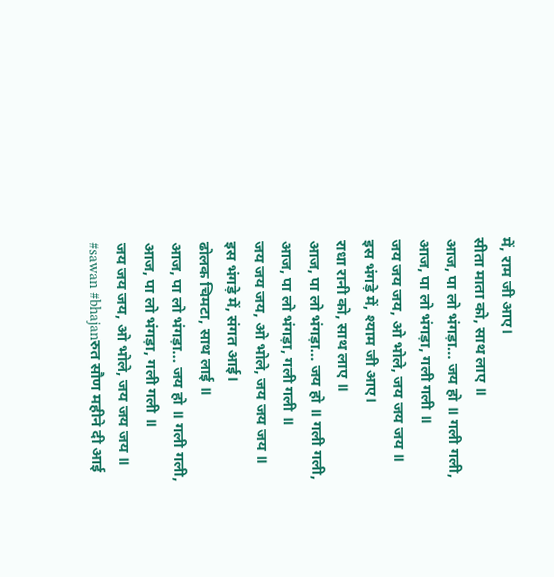में, राम जी आए।
सीता माता को, साथ लाए ॥
आज, पा लो भंगड़ा… जय हो ॥ गली गली,
आज, पा लो भंगड़ा, गली गली ॥
जय जय जय, ओ भोले, जय जय जय ॥
इस भंगड़े में, श्याम जी आए।
राधा रानी को, साथ लाए ॥
आज, पा लो भंगड़ा… जय हो ॥ गली गली,
आज, पा लो भंगड़ा, गली गली ॥
जय जय जय, ओ भोले, जय जय जय ॥
इस भंगड़े में, संगत आई।
ढोलक चिमटा, साथ लाई ॥
आज, पा लो भंगड़ा… जय हो ॥ गली गली,
आज, पा लो भंगड़ा, गली गली ॥
जय जय जय, ओ भोले, जय जय जय ॥
#sawan #bhajanरुत सौण महीने दी आई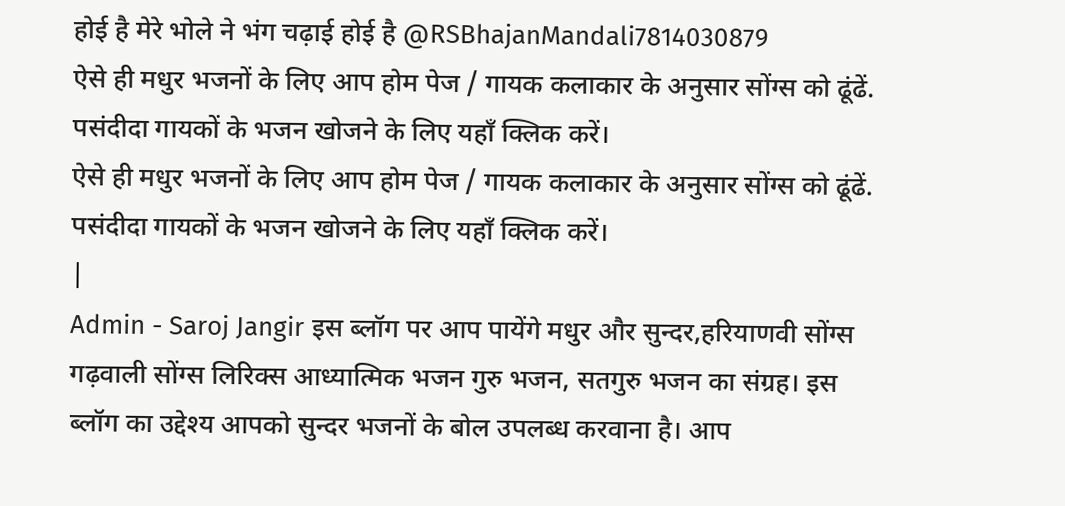होई है मेरे भोले ने भंग चढ़ाई होई है @RSBhajanMandali7814030879
ऐसे ही मधुर भजनों के लिए आप होम पेज / गायक कलाकार के अनुसार सोंग्स को ढूंढें.
पसंदीदा गायकों के भजन खोजने के लिए यहाँ क्लिक करें।
ऐसे ही मधुर भजनों के लिए आप होम पेज / गायक कलाकार के अनुसार सोंग्स को ढूंढें.
पसंदीदा गायकों के भजन खोजने के लिए यहाँ क्लिक करें।
|
Admin - Saroj Jangir इस ब्लॉग पर आप पायेंगे मधुर और सुन्दर,हरियाणवी सोंग्स गढ़वाली सोंग्स लिरिक्स आध्यात्मिक भजन गुरु भजन, सतगुरु भजन का संग्रह। इस ब्लॉग का उद्देश्य आपको सुन्दर भजनों के बोल उपलब्ध करवाना है। आप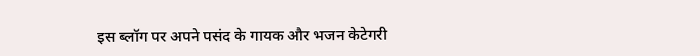इस ब्लॉग पर अपने पसंद के गायक और भजन केटेगरी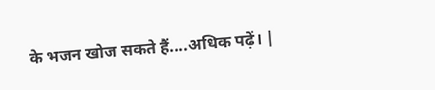के भजन खोज सकते हैं....अधिक पढ़ें। |